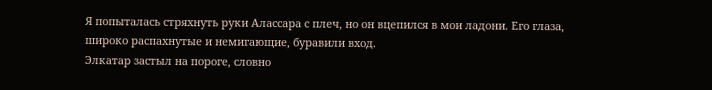Я попыталась стряхнуть руки Алассара с плеч, но он вцепился в мои ладони. Его глаза, широко распахнутые и немигающие, буравили вход.
Элкатар застыл на пороге, словно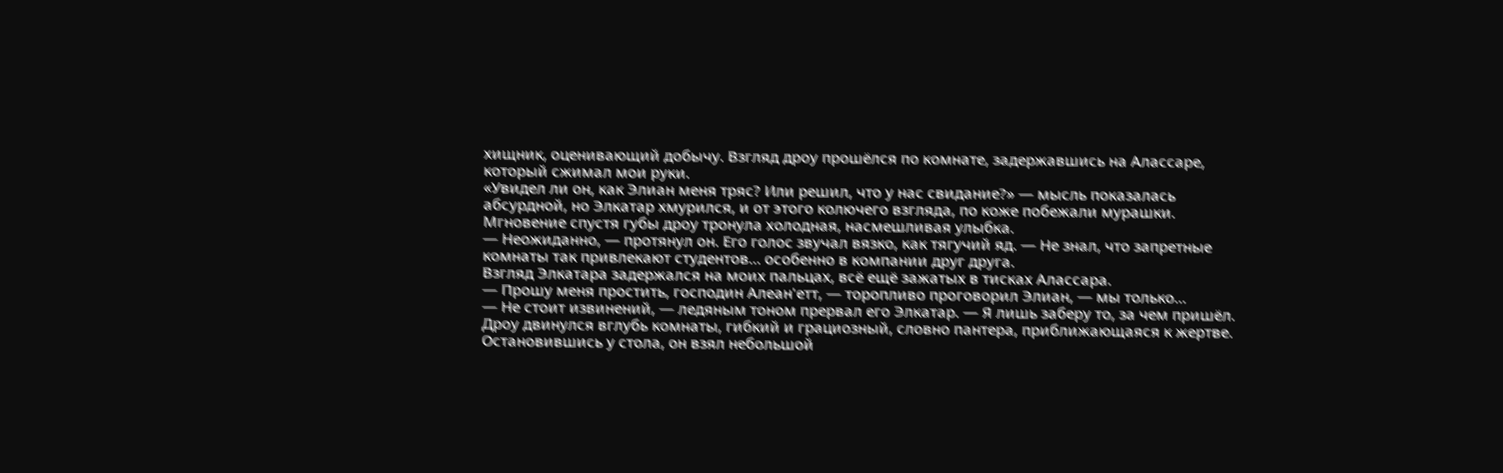хищник, оценивающий добычу. Взгляд дроу прошёлся по комнате, задержавшись на Алассаре, который сжимал мои руки.
«Увидел ли он, как Элиан меня тряс? Или решил, что у нас свидание?» — мысль показалась абсурдной, но Элкатар хмурился, и от этого колючего взгляда, по коже побежали мурашки.
Мгновение спустя губы дроу тронула холодная, насмешливая улыбка.
— Неожиданно, — протянул он. Его голос звучал вязко, как тягучий яд. — Не знал, что запретные комнаты так привлекают студентов… особенно в компании друг друга.
Взгляд Элкатара задержался на моих пальцах, всё ещё зажатых в тисках Алассара.
— Прошу меня простить, господин Алеан'етт, — торопливо проговорил Элиан, — мы только...
— Не стоит извинений, — ледяным тоном прервал его Элкатар. — Я лишь заберу то, за чем пришёл.
Дроу двинулся вглубь комнаты, гибкий и грациозный, словно пантера, приближающаяся к жертве. Остановившись у стола, он взял небольшой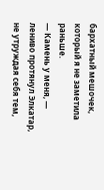бархатный мешочек, который я не заметила раньше.
— Камень у меня, — лениво протянул Элкатар, не утруждая себя тем,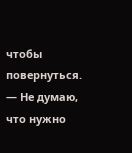чтобы повернуться. — Не думаю, что нужно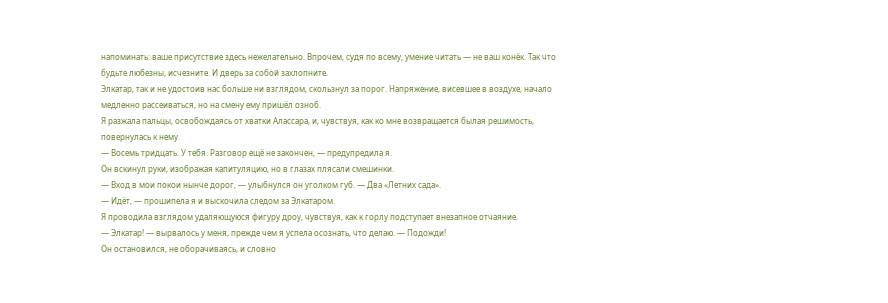напоминать: ваше присутствие здесь нежелательно. Впрочем, судя по всему, умение читать — не ваш конёк. Так что будьте любезны, исчезните. И дверь за собой захлопните.
Элкатар, так и не удостоив нас больше ни взглядом, скользнул за порог. Напряжение, висевшее в воздухе, начало медленно рассеиваться, но на смену ему пришёл озноб.
Я разжала пальцы, освобождаясь от хватки Алассара, и, чувствуя, как ко мне возвращается былая решимость, повернулась к нему.
— Восемь тридцать. У тебя. Разговор ещё не закончен, — предупредила я.
Он вскинул руки, изображая капитуляцию, но в глазах плясали смешинки.
— Вход в мои покои нынче дорог, — улыбнулся он уголком губ. — Два «Летних сада».
— Идёт, — прошипела я и выскочила следом за Элкатаром.
Я проводила взглядом удаляющуюся фигуру дроу, чувствуя, как к горлу подступает внезапное отчаяние.
— Элкатар! — вырвалось у меня, прежде чем я успела осознать, что делаю. — Подожди!
Он остановился, не оборачиваясь, и словно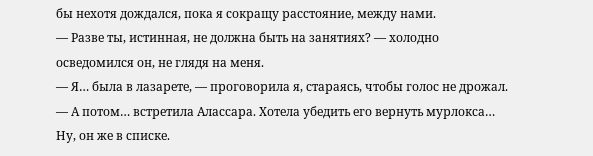бы нехотя дождался, пока я сокращу расстояние, между нами.
— Разве ты, истинная, не должна быть на занятиях? — холодно осведомился он, не глядя на меня.
— Я… была в лазарете, — проговорила я, стараясь, чтобы голос не дрожал. — А потом… встретила Алассара. Хотела убедить его вернуть мурлокса… Ну, он же в списке.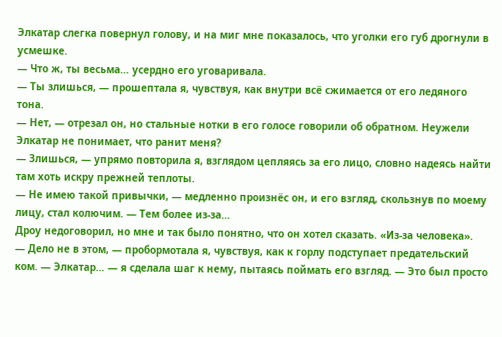Элкатар слегка повернул голову, и на миг мне показалось, что уголки его губ дрогнули в усмешке.
— Что ж, ты весьма… усердно его уговаривала.
— Ты злишься, — прошептала я, чувствуя, как внутри всё сжимается от его ледяного тона.
— Нет, — отрезал он, но стальные нотки в его голосе говорили об обратном. Неужели Элкатар не понимает, что ранит меня?
— Злишься, — упрямо повторила я, взглядом цепляясь за его лицо, словно надеясь найти там хоть искру прежней теплоты.
— Не имею такой привычки, — медленно произнёс он, и его взгляд, скользнув по моему лицу, стал колючим. — Тем более из-за…
Дроу недоговорил, но мне и так было понятно, что он хотел сказать. «Из-за человека».
— Дело не в этом, — пробормотала я, чувствуя, как к горлу подступает предательский ком. — Элкатар… — я сделала шаг к нему, пытаясь поймать его взгляд. — Это был просто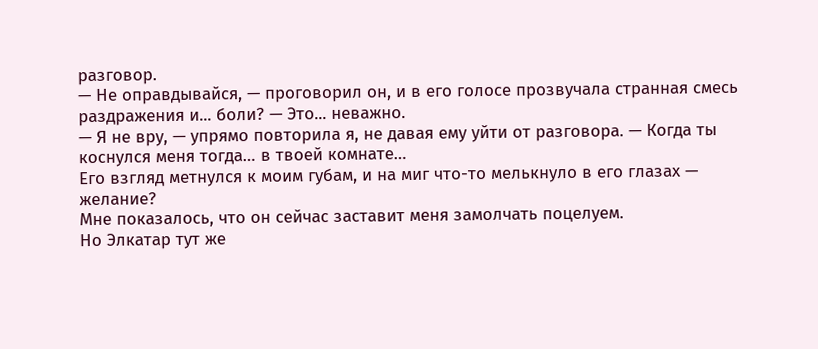разговор.
— Не оправдывайся, — проговорил он, и в его голосе прозвучала странная смесь раздражения и... боли? — Это... неважно.
— Я не вру, — упрямо повторила я, не давая ему уйти от разговора. — Когда ты коснулся меня тогда… в твоей комнате…
Его взгляд метнулся к моим губам, и на миг что-то мелькнуло в его глазах — желание?
Мне показалось, что он сейчас заставит меня замолчать поцелуем.
Но Элкатар тут же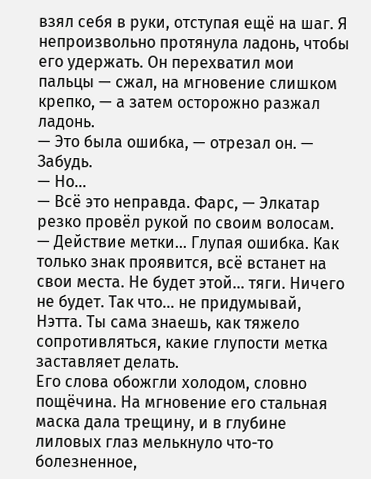взял себя в руки, отступая ещё на шаг. Я непроизвольно протянула ладонь, чтобы его удержать. Он перехватил мои пальцы — сжал, на мгновение слишком крепко, — а затем осторожно разжал ладонь.
— Это была ошибка, — отрезал он. — Забудь.
— Но…
— Всё это неправда. Фарс, — Элкатар резко провёл рукой по своим волосам. — Действие метки… Глупая ошибка. Как только знак проявится, всё встанет на свои места. Не будет этой… тяги. Ничего не будет. Так что… не придумывай, Нэтта. Ты сама знаешь, как тяжело сопротивляться, какие глупости метка заставляет делать.
Его слова обожгли холодом, словно пощёчина. На мгновение его стальная маска дала трещину, и в глубине лиловых глаз мелькнуло что-то болезненное,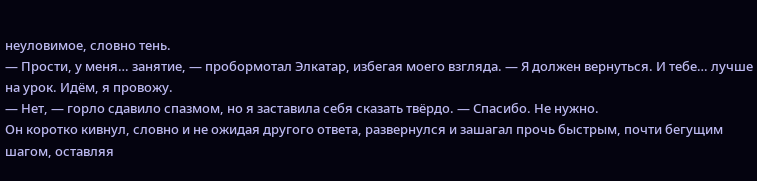неуловимое, словно тень.
— Прости, у меня… занятие, — пробормотал Элкатар, избегая моего взгляда. — Я должен вернуться. И тебе… лучше на урок. Идём, я провожу.
— Нет, — горло сдавило спазмом, но я заставила себя сказать твёрдо. — Спасибо. Не нужно.
Он коротко кивнул, словно и не ожидая другого ответа, развернулся и зашагал прочь быстрым, почти бегущим шагом, оставляя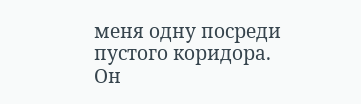меня одну посреди пустого коридора.
Он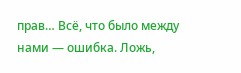прав… Всё, что было между нами — ошибка. Ложь,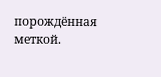порождённая меткой.